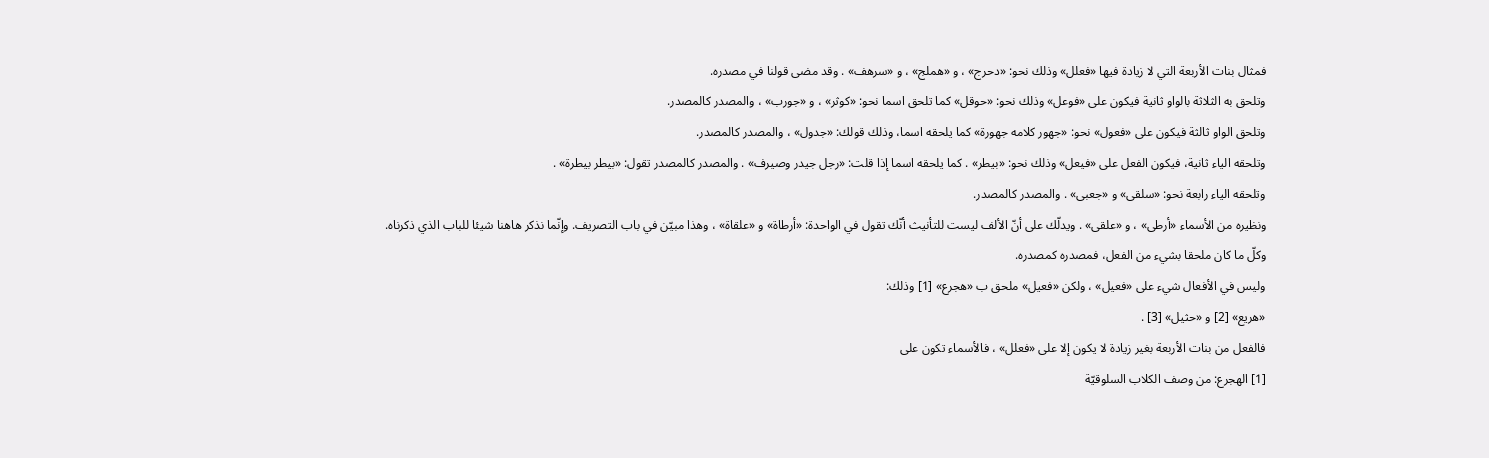فمثال بنات الأربعة التي لا زيادة فيها «فعلل» وذلك نحو: «دحرج» ، و «هملج» ، و «سرهف» . وقد مضى قولنا في مصدره.
وتلحق به الثلاثة بالواو ثانية فيكون على «فوعل» وذلك نحو: «حوقل» كما تلحق اسما نحو: «كوثر» ، و «جورب» ، والمصدر كالمصدر.
وتلحق الواو ثالثة فيكون على «فعول» نحو: «جهور كلامه جهورة» كما يلحقه اسما، وذلك قولك: «جدول» ، والمصدر كالمصدر.
وتلحقه الياء ثانية، فيكون الفعل على «فيعل» وذلك نحو: «بيطر» . كما يلحقه اسما إذا قلت: «رجل جيدر وصيرف» . والمصدر كالمصدر تقول: «بيطر بيطرة» .
وتلحقه الياء رابعة نحو: «سلقى» و «جعبى» . والمصدر كالمصدر.
ونظيره من الأسماء «أرطى» ، و «علقى» . ويدلّك على أنّ الألف ليست للتأنيث أنّك تقول في الواحدة: «أرطاة» و «علقاة» ، وهذا مبيّن في باب التصريف. وإنّما نذكر هاهنا شيئا للباب الذي ذكرناه.
وكلّ ما كان ملحقا بشيء من الفعل، فمصدره كمصدره.
وليس في الأفعال شيء على «فعيل» ، ولكن «فعيل» ملحق ب «هجرع» [1] وذلك:
«هريع» [2] و «حثيل» [3] .
فالفعل من بنات الأربعة بغير زيادة لا يكون إلا على «فعلل» ، فالأسماء تكون على
[1] الهجرع: من وصف الكلاب السلوقيّة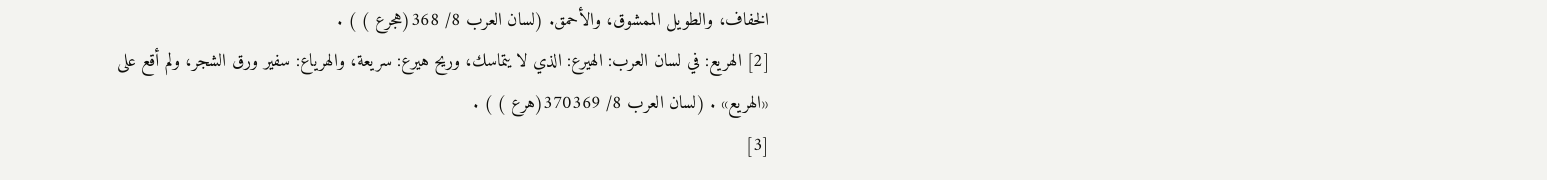الخفاف، والطويل الممشوق، والأحمق. (لسان العرب 8/ 368(هجرع ) ) .
[2] الهريع: في لسان العرب: الهيرع: الذي لا يتماسك، وريح هيرع: سريعة، والهرياع: سفير ورق الشجر، ولم أقع على «الهريع» . (لسان العرب 8/ 370369(هرع ) ) .
[3]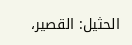الحثيل: القصير،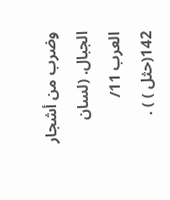وضرب من أشجار الجبال. (لسان العرب 11/ 142(حثل ) ) .